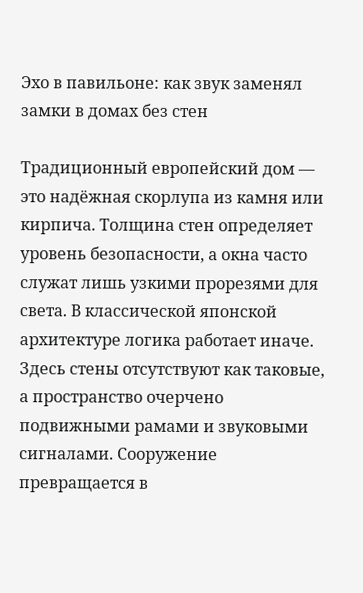Эхо в павильоне: как звук заменял замки в домах без стен

Традиционный европейский дом — это надёжная скорлупа из камня или кирпича. Толщина стен определяет уровень безопасности, а окна часто служат лишь узкими прорезями для света. В классической японской архитектуре логика работает иначе. Здесь стены отсутствуют как таковые, а пространство очерчено подвижными рамами и звуковыми сигналами. Сооружение превращается в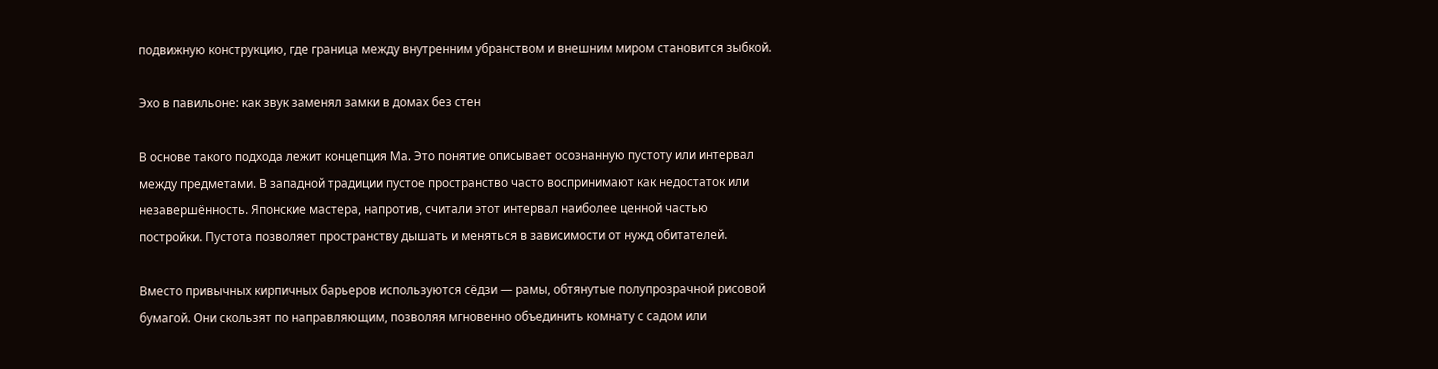подвижную конструкцию, где граница между внутренним убранством и внешним миром становится зыбкой.

Эхо в павильоне: как звук заменял замки в домах без стен

В основе такого подхода лежит концепция Ма. Это понятие описывает осознанную пустоту или интервал между предметами. В западной традиции пустое пространство часто воспринимают как недостаток или незавершённость. Японские мастера, напротив, считали этот интервал наиболее ценной частью постройки. Пустота позволяет пространству дышать и меняться в зависимости от нужд обитателей.

Вместо привычных кирпичных барьеров используются сёдзи — рамы, обтянутые полупрозрачной рисовой бумагой. Они скользят по направляющим, позволяя мгновенно объединить комнату с садом или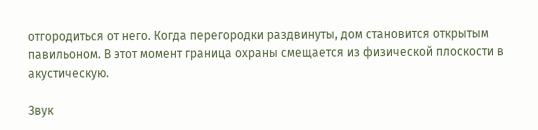отгородиться от него. Когда перегородки раздвинуты, дом становится открытым павильоном. В этот момент граница охраны смещается из физической плоскости в акустическую.

Звук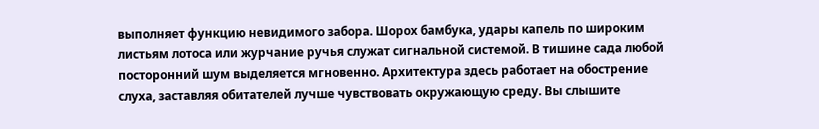выполняет функцию невидимого забора. Шорох бамбука, удары капель по широким листьям лотоса или журчание ручья служат сигнальной системой. В тишине сада любой посторонний шум выделяется мгновенно. Архитектура здесь работает на обострение слуха, заставляя обитателей лучше чувствовать окружающую среду. Вы слышите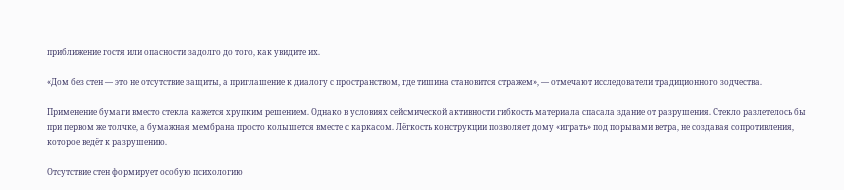приближение гостя или опасности задолго до того, как увидите их.

«Дом без стен — это не отсутствие защиты, а приглашение к диалогу с пространством, где тишина становится стражем», — отмечают исследователи традиционного зодчества.

Применение бумаги вместо стекла кажется хрупким решением. Однако в условиях сейсмической активности гибкость материала спасала здание от разрушения. Стекло разлетелось бы при первом же толчке, а бумажная мембрана просто колышется вместе с каркасом. Лёгкость конструкции позволяет дому «играть» под порывами ветра, не создавая сопротивления, которое ведёт к разрушению.

Отсутствие стен формирует особую психологию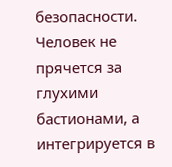безопасности. Человек не прячется за глухими бастионами, а интегрируется в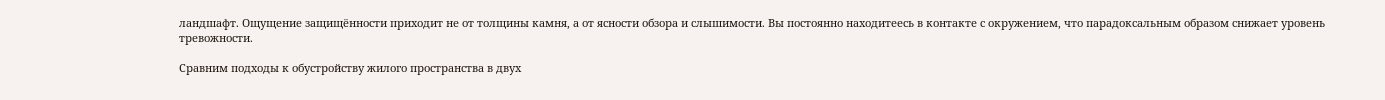ландшафт. Ощущение защищённости приходит не от толщины камня, а от ясности обзора и слышимости. Вы постоянно находитеесь в контакте с окружением, что парадоксальным образом снижает уровень тревожности.

Сравним подходы к обустройству жилого пространства в двух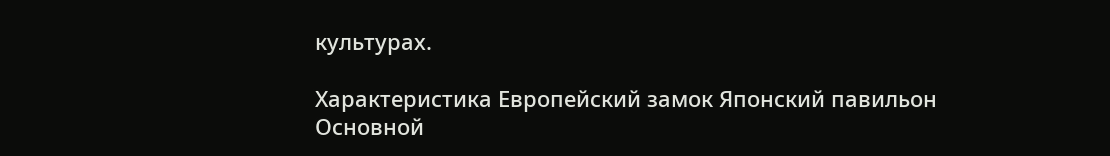культурах.

Характеристика Европейский замок Японский павильон
Основной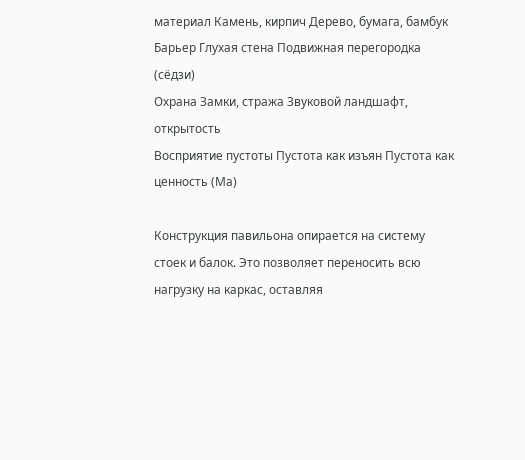материал Камень, кирпич Дерево, бумага, бамбук
Барьер Глухая стена Подвижная перегородка (сёдзи)
Охрана Замки, стража Звуковой ландшафт, открытость
Восприятие пустоты Пустота как изъян Пустота как ценность (Ма)

Конструкция павильона опирается на систему стоек и балок. Это позволяет переносить всю нагрузку на каркас, оставляя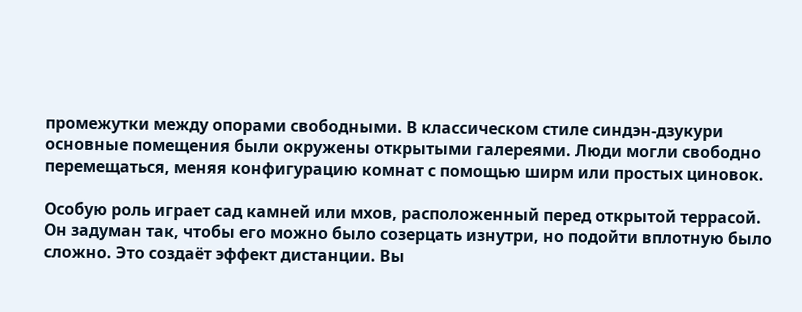промежутки между опорами свободными. В классическом стиле синдэн-дзукури основные помещения были окружены открытыми галереями. Люди могли свободно перемещаться, меняя конфигурацию комнат с помощью ширм или простых циновок.

Особую роль играет сад камней или мхов, расположенный перед открытой террасой. Он задуман так, чтобы его можно было созерцать изнутри, но подойти вплотную было сложно. Это создаёт эффект дистанции. Вы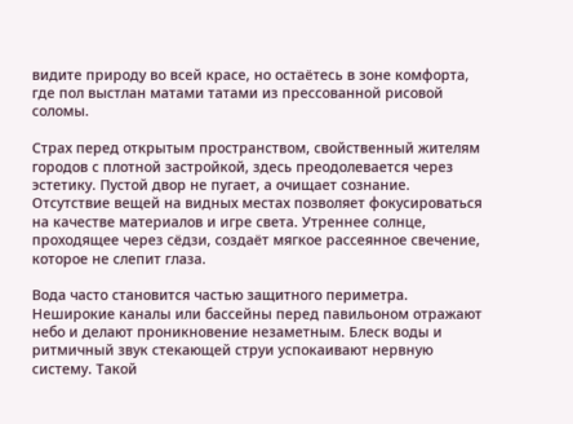видите природу во всей красе, но остаётесь в зоне комфорта, где пол выстлан матами татами из прессованной рисовой соломы.

Страх перед открытым пространством, свойственный жителям городов с плотной застройкой, здесь преодолевается через эстетику. Пустой двор не пугает, а очищает сознание. Отсутствие вещей на видных местах позволяет фокусироваться на качестве материалов и игре света. Утреннее солнце, проходящее через сёдзи, создаёт мягкое рассеянное свечение, которое не слепит глаза.

Вода часто становится частью защитного периметра. Неширокие каналы или бассейны перед павильоном отражают небо и делают проникновение незаметным. Блеск воды и ритмичный звук стекающей струи успокаивают нервную систему. Такой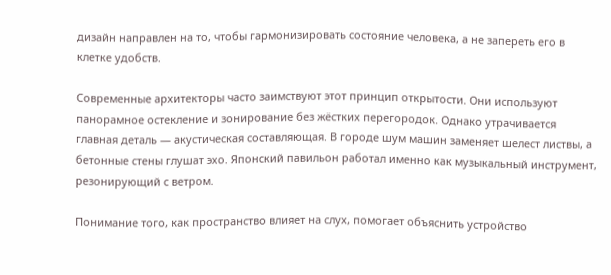дизайн направлен на то, чтобы гармонизировать состояние человека, а не запереть его в клетке удобств.

Современные архитекторы часто заимствуют этот принцип открытости. Они используют панорамное остекление и зонирование без жёстких перегородок. Однако утрачивается главная деталь — акустическая составляющая. В городе шум машин заменяет шелест листвы, а бетонные стены глушат эхо. Японский павильон работал именно как музыкальный инструмент, резонирующий с ветром.

Понимание того, как пространство влияет на слух, помогает объяснить устройство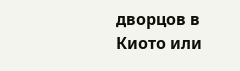дворцов в Киото или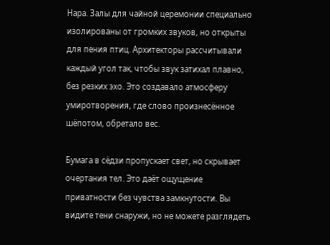Нара. Залы для чайной церемонии специально изолированы от громких звуков, но открыты для пения птиц. Архитекторы рассчитывали каждый угол так, чтобы звук затихал плавно, без резких эхо. Это создавало атмосферу умиротворения, где слово произнесённое шёпотом, обретало вес.

Бумага в сёдзи пропускает свет, но скрывает очертания тел. Это даёт ощущение приватности без чувства замкнутости. Вы видите тени снаружи, но не можете разглядеть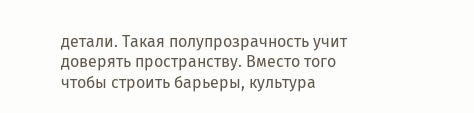детали. Такая полупрозрачность учит доверять пространству. Вместо того чтобы строить барьеры, культура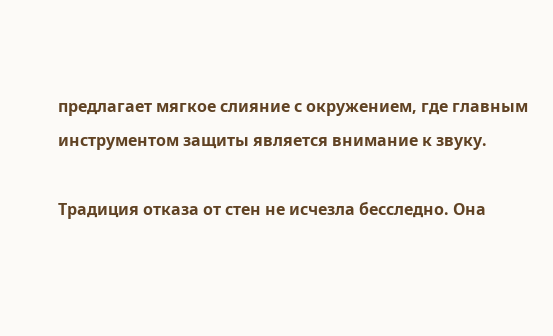предлагает мягкое слияние с окружением, где главным инструментом защиты является внимание к звуку.

Традиция отказа от стен не исчезла бесследно. Она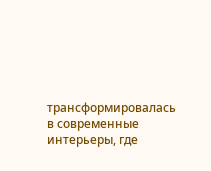трансформировалась в современные интерьеры, где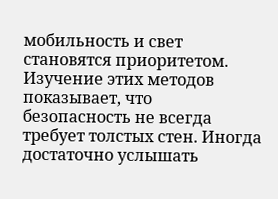мобильность и свет становятся приоритетом. Изучение этих методов показывает, что безопасность не всегда требует толстых стен. Иногда достаточно услышать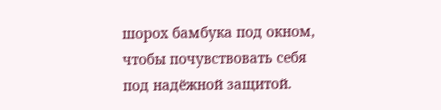шорох бамбука под окном, чтобы почувствовать себя под надёжной защитой.